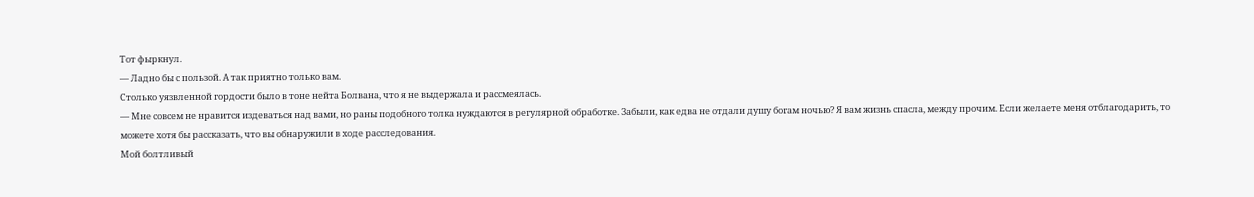Тот фыркнул.
— Ладно бы с пользой. А так приятно только вам.
Столько уязвленной гордости было в тоне нейта Болвана, что я не выдержала и рассмеялась.
— Мне совсем не нравится издеваться над вами, но раны подобного толка нуждаются в регулярной обработке. Забыли, как едва не отдали душу богам ночью? Я вам жизнь спасла, между прочим. Если желаете меня отблагодарить, то можете хотя бы рассказать, что вы обнаружили в ходе расследования.
Мой болтливый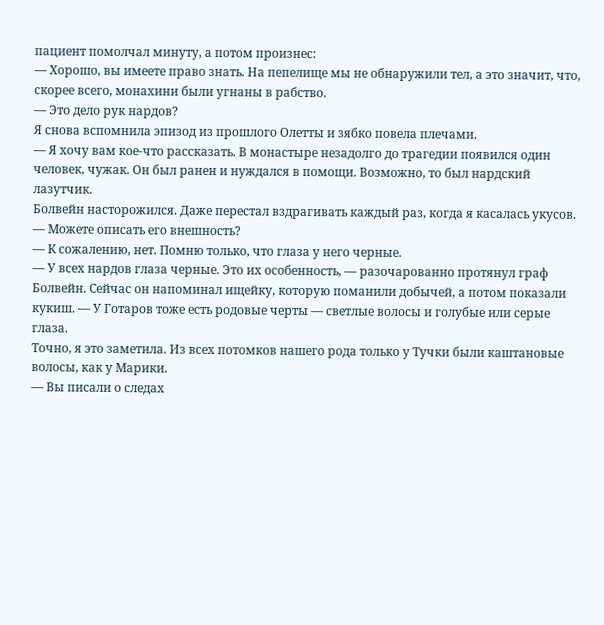пациент помолчал минуту, а потом произнес:
— Хорошо, вы имеете право знать. На пепелище мы не обнаружили тел, а это значит, что, скорее всего, монахини были угнаны в рабство.
— Это дело рук нардов?
Я снова вспомнила эпизод из прошлого Олетты и зябко повела плечами.
— Я хочу вам кое-что рассказать. В монастыре незадолго до трагедии появился один человек, чужак. Он был ранен и нуждался в помощи. Возможно, то был нардский лазутчик.
Болвейн насторожился. Даже перестал вздрагивать каждый раз, когда я касалась укусов.
— Можете описать его внешность?
— К сожалению, нет. Помню только, что глаза у него черные.
— У всех нардов глаза черные. Это их особенность, — разочарованно протянул граф Болвейн. Сейчас он напоминал ищейку, которую поманили добычей, а потом показали кукиш. — У Готаров тоже есть родовые черты — светлые волосы и голубые или серые глаза.
Точно, я это заметила. Из всех потомков нашего рода только у Тучки были каштановые волосы, как у Марики.
— Вы писали о следах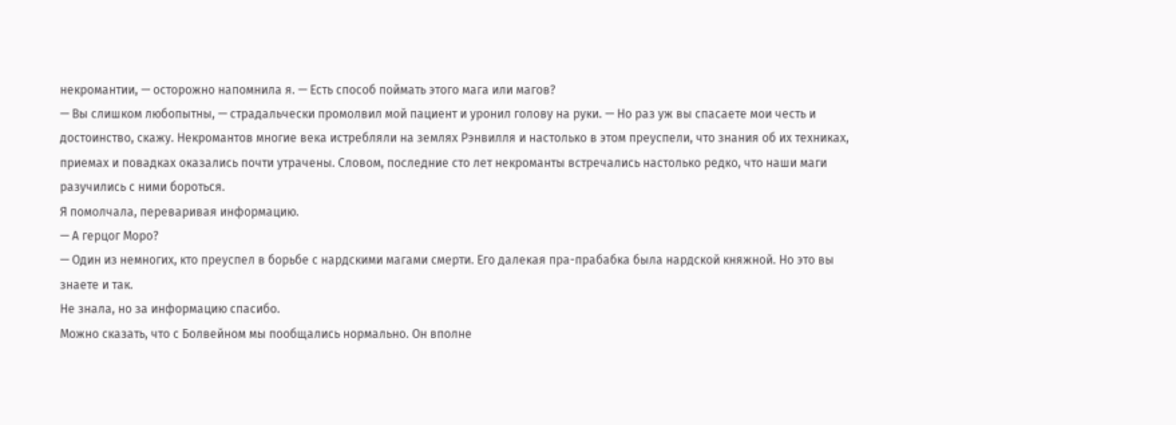некромантии, — осторожно напомнила я. — Есть способ поймать этого мага или магов?
— Вы слишком любопытны, — страдальчески промолвил мой пациент и уронил голову на руки. — Но раз уж вы спасаете мои честь и достоинство, скажу. Некромантов многие века истребляли на землях Рэнвилля и настолько в этом преуспели, что знания об их техниках, приемах и повадках оказались почти утрачены. Словом, последние сто лет некроманты встречались настолько редко, что наши маги разучились с ними бороться.
Я помолчала, переваривая информацию.
— А герцог Моро?
— Один из немногих, кто преуспел в борьбе с нардскими магами смерти. Его далекая пра-прабабка была нардской княжной. Но это вы знаете и так.
Не знала, но за информацию спасибо.
Можно сказать, что с Болвейном мы пообщались нормально. Он вполне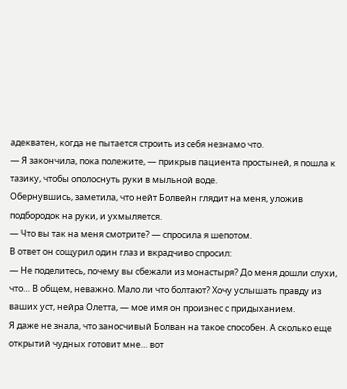адекватен, когда не пытается строить из себя незнамо что.
— Я закончила, пока полежите, — прикрыв пациента простыней, я пошла к тазику, чтобы ополоснуть руки в мыльной воде.
Обернувшись, заметила, что нейт Болвейн глядит на меня, уложив подбородок на руки, и ухмыляется.
— Что вы так на меня смотрите? — спросила я шепотом.
В ответ он сощурил один глаз и вкрадчиво спросил:
— Не поделитесь, почему вы сбежали из монастыря? До меня дошли слухи, что… В общем, неважно. Мало ли что болтают? Хочу услышать правду из ваших уст, нейра Олетта, — мое имя он произнес с придыханием.
Я даже не знала, что заносчивый Болван на такое способен. А сколько еще открытий чудных готовит мне… вот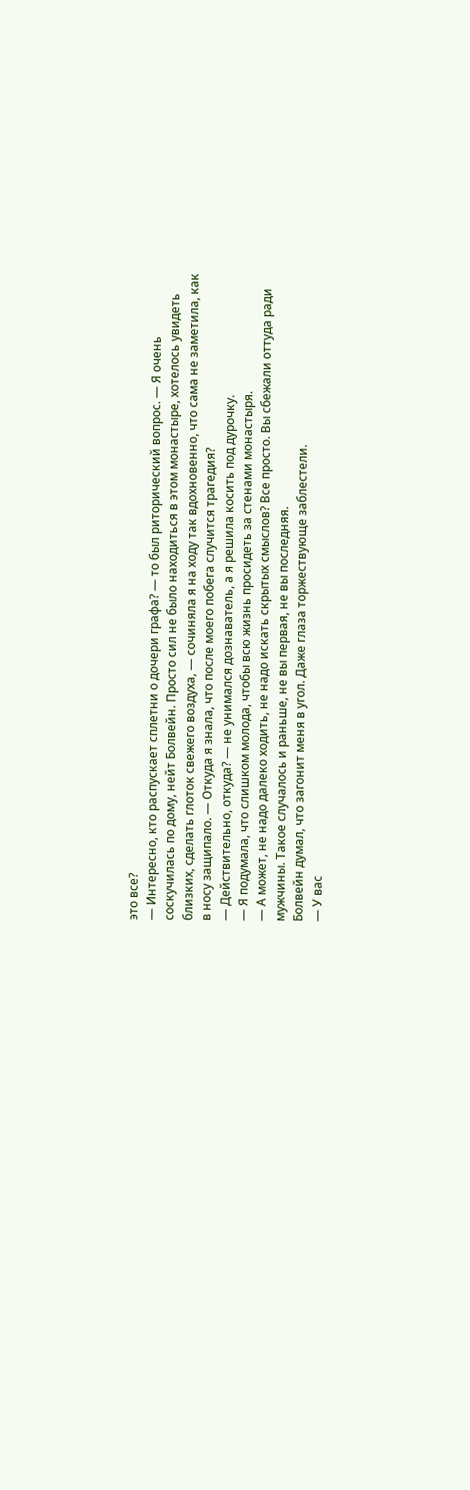это все?
— Интересно, кто распускает сплетни о дочери графа? — то был риторический вопрос. — Я очень соскучилась по дому, нейт Болвейн. Просто сил не было находиться в этом монастыре, хотелось увидеть близких, сделать глоток свежего воздуха, — сочиняла я на ходу так вдохновенно, что сама не заметила, как в носу защипало. — Откуда я знала, что после моего побега случится трагедия?
— Действительно, откуда? — не унимался дознаватель, а я решила косить под дурочку.
— Я подумала, что слишком молода, чтобы всю жизнь просидеть за стенами монастыря.
— А может, не надо далеко ходить, не надо искать скрытых смыслов? Все просто. Вы сбежали оттуда ради мужчины. Такое случалось и раньше, не вы первая, не вы последняя.
Болвейн думал, что загонит меня в угол. Даже глаза торжествующе заблестели.
— У вас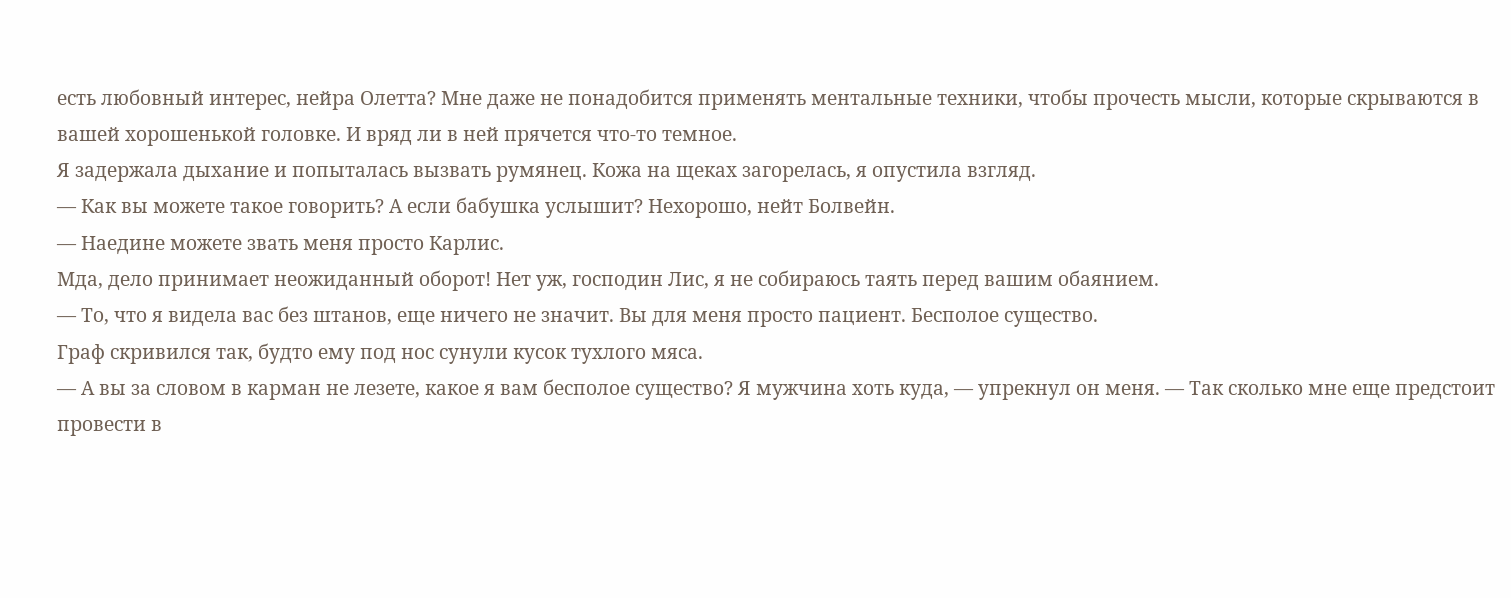есть любовный интерес, нейра Олетта? Мне даже не понадобится применять ментальные техники, чтобы прочесть мысли, которые скрываются в вашей хорошенькой головке. И вряд ли в ней прячется что-то темное.
Я задержала дыхание и попыталась вызвать румянец. Кожа на щеках загорелась, я опустила взгляд.
— Как вы можете такое говорить? А если бабушка услышит? Нехорошо, нейт Болвейн.
— Наедине можете звать меня просто Карлис.
Мда, дело принимает неожиданный оборот! Нет уж, господин Лис, я не собираюсь таять перед вашим обаянием.
— То, что я видела вас без штанов, еще ничего не значит. Вы для меня просто пациент. Бесполое существо.
Граф скривился так, будто ему под нос сунули кусок тухлого мяса.
— А вы за словом в карман не лезете, какое я вам бесполое существо? Я мужчина хоть куда, — упрекнул он меня. — Так сколько мне еще предстоит провести в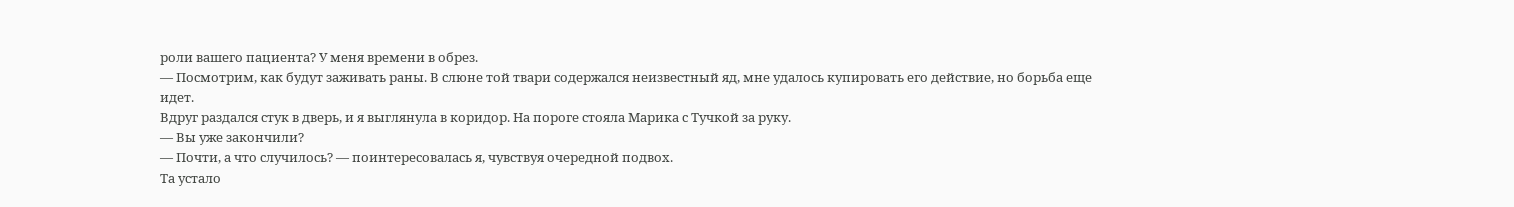роли вашего пациента? У меня времени в обрез.
— Посмотрим, как будут заживать раны. В слюне той твари содержался неизвестный яд, мне удалось купировать его действие, но борьба еще идет.
Вдруг раздался стук в дверь, и я выглянула в коридор. На пороге стояла Марика с Тучкой за руку.
— Вы уже закончили?
— Почти, а что случилось? — поинтересовалась я, чувствуя очередной подвох.
Та устало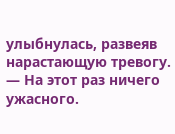улыбнулась, развеяв нарастающую тревогу.
— На этот раз ничего ужасного.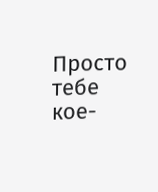Просто тебе кое-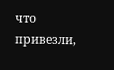что привезли,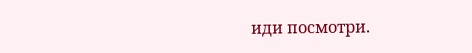иди посмотри.